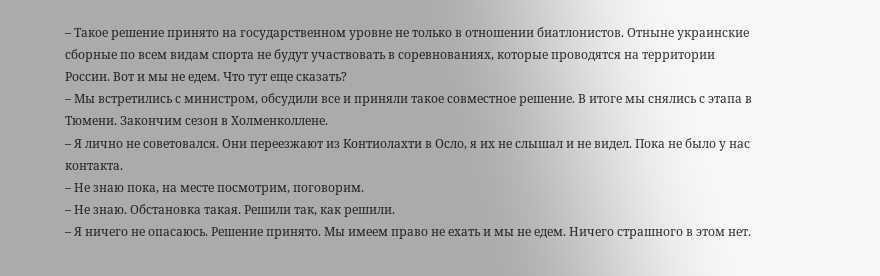– Такое решение принято на государственном уровне не только в отношении биатлонистов. Отныне украинские сборные по всем видам спорта не будут участвовать в соревнованиях, которые проводятся на территории России. Вот и мы не едем. Что тут еще сказать?
– Мы встретились с министром, обсудили все и приняли такое совместное решение. В итоге мы снялись с этапа в Тюмени. Закончим сезон в Холменколлене.
– Я лично не советовался. Они переезжают из Контиолахти в Осло, я их не слышал и не видел. Пока не было у нас контакта.
– Не знаю пока, на месте посмотрим, поговорим.
– Не знаю. Обстановка такая. Решили так, как решили.
– Я ничего не опасаюсь. Решение принято. Мы имеем право не ехать и мы не едем. Ничего страшного в этом нет.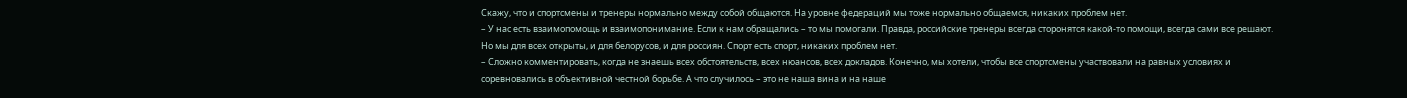Скажу, что и спортсмены и тренеры нормально между собой общаются. На уровне федераций мы тоже нормально общаемся, никаких проблем нет.
– У нас есть взаимопомощь и взаимопонимание. Если к нам обращались – то мы помогали. Правда, российские тренеры всегда сторонятся какой-то помощи, всегда сами все решают. Но мы для всех открыты, и для белорусов, и для россиян. Спорт есть спорт, никаких проблем нет.
– Сложно комментировать, когда не знаешь всех обстоятельств, всех нюансов, всех докладов. Конечно, мы хотели, чтобы все спортсмены участвовали на равных условиях и соревновались в объективной честной борьбе. А что случилось – это не наша вина и на наше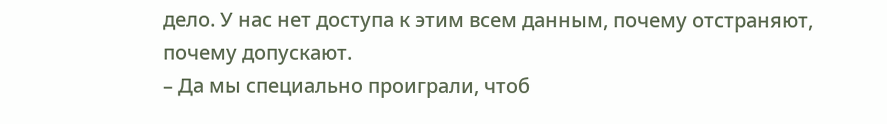дело. У нас нет доступа к этим всем данным, почему отстраняют, почему допускают.
– Да мы специально проиграли, чтоб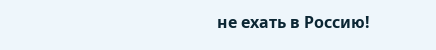не ехать в Россию!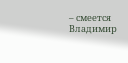– смеется Владимир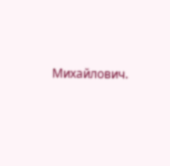Михайлович.